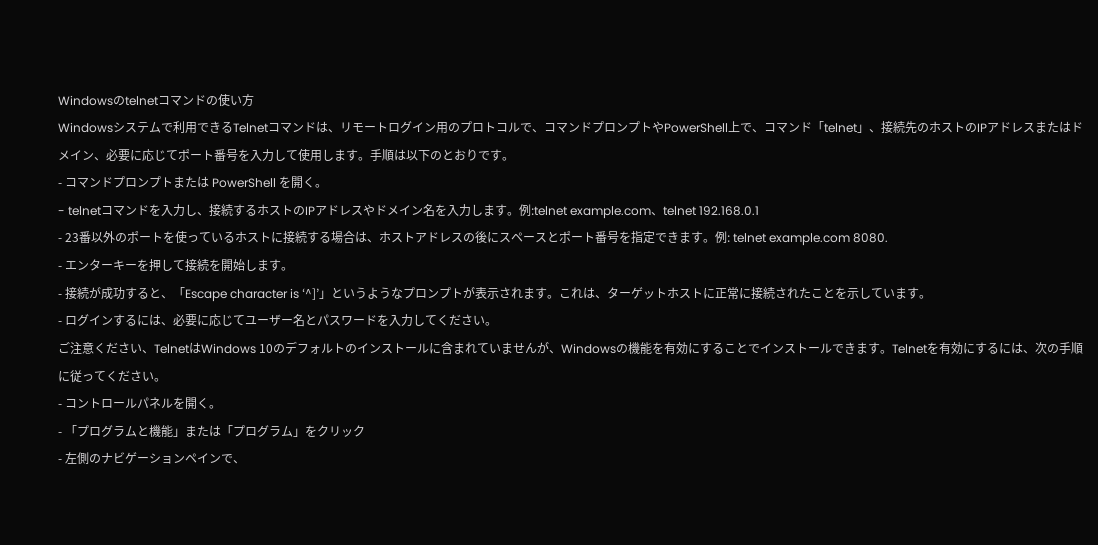Windowsのtelnetコマンドの使い方
Windowsシステムで利用できるTelnetコマンドは、リモートログイン用のプロトコルで、コマンドプロンプトやPowerShell上で、コマンド「telnet」、接続先のホストのIPアドレスまたはドメイン、必要に応じてポート番号を入力して使用します。手順は以下のとおりです。
- コマンドプロンプトまたは PowerShell を開く。
- telnetコマンドを入力し、接続するホストのIPアドレスやドメイン名を入力します。例:telnet example.com、telnet 192.168.0.1
- 23番以外のポートを使っているホストに接続する場合は、ホストアドレスの後にスペースとポート番号を指定できます。例: telnet example.com 8080.
- エンターキーを押して接続を開始します。
- 接続が成功すると、「Escape character is ‘^]’」というようなプロンプトが表示されます。これは、ターゲットホストに正常に接続されたことを示しています。
- ログインするには、必要に応じてユーザー名とパスワードを入力してください。
ご注意ください、TelnetはWindows 10のデフォルトのインストールに含まれていませんが、Windowsの機能を有効にすることでインストールできます。Telnetを有効にするには、次の手順に従ってください。
- コントロールパネルを開く。
- 「プログラムと機能」または「プログラム」をクリック
- 左側のナビゲーションペインで、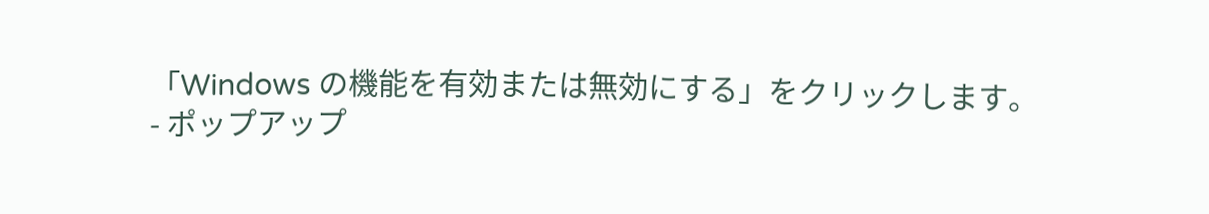「Windows の機能を有効または無効にする」をクリックします。
- ポップアップ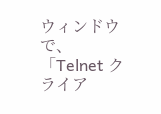ウィンドウで、「Telnet クライア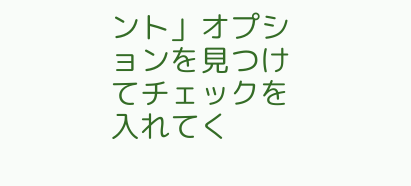ント」オプションを見つけてチェックを入れてく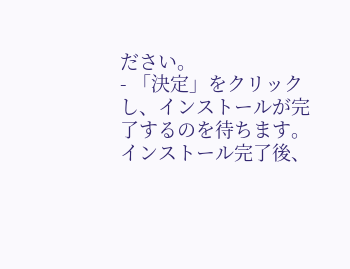ださい。
- 「決定」をクリックし、インストールが完了するのを待ちます。
インストール完了後、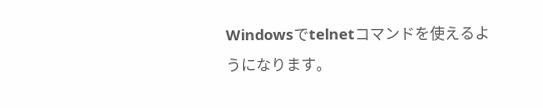Windowsでtelnetコマンドを使えるようになります。